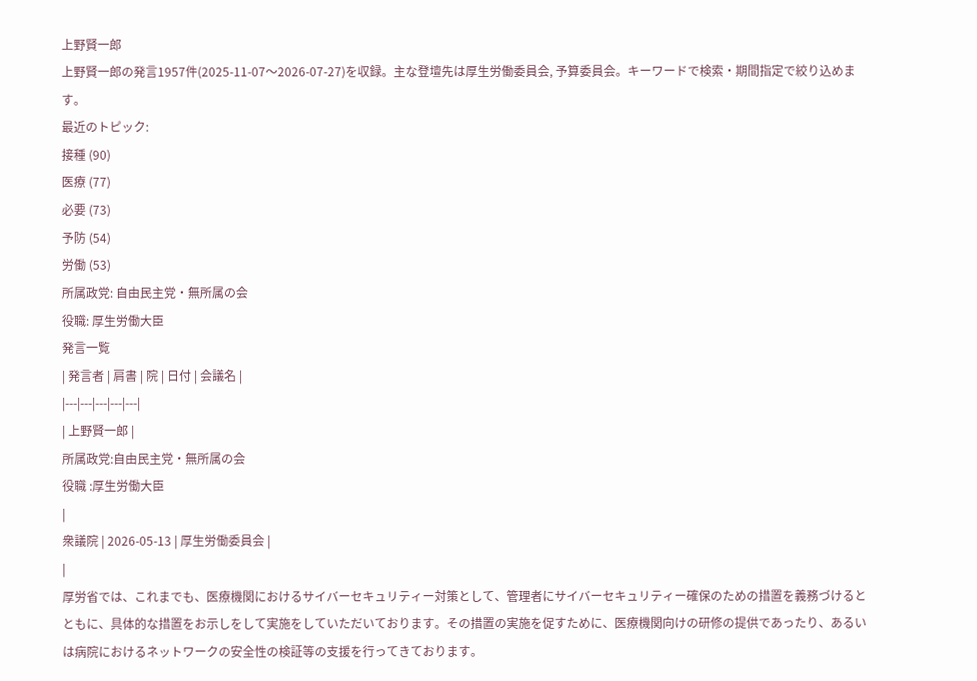上野賢一郎
上野賢一郎の発言1957件(2025-11-07〜2026-07-27)を収録。主な登壇先は厚生労働委員会, 予算委員会。キーワードで検索・期間指定で絞り込めます。
最近のトピック:
接種 (90)
医療 (77)
必要 (73)
予防 (54)
労働 (53)
所属政党: 自由民主党・無所属の会
役職: 厚生労働大臣
発言一覧
| 発言者 | 肩書 | 院 | 日付 | 会議名 |
|---|---|---|---|---|
| 上野賢一郎 |
所属政党:自由民主党・無所属の会
役職 :厚生労働大臣
|
衆議院 | 2026-05-13 | 厚生労働委員会 |
|
厚労省では、これまでも、医療機関におけるサイバーセキュリティー対策として、管理者にサイバーセキュリティー確保のための措置を義務づけるとともに、具体的な措置をお示しをして実施をしていただいております。その措置の実施を促すために、医療機関向けの研修の提供であったり、あるいは病院におけるネットワークの安全性の検証等の支援を行ってきております。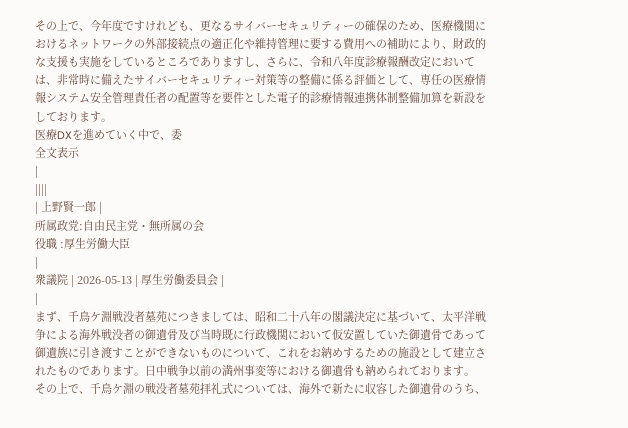その上で、今年度ですけれども、更なるサイバーセキュリティーの確保のため、医療機関におけるネットワークの外部接続点の適正化や維持管理に要する費用への補助により、財政的な支援も実施をしているところでありますし、さらに、令和八年度診療報酬改定においては、非常時に備えたサイバーセキュリティー対策等の整備に係る評価として、専任の医療情報システム安全管理責任者の配置等を要件とした電子的診療情報連携体制整備加算を新設をしております。
医療DXを進めていく中で、委
全文表示
|
||||
| 上野賢一郎 |
所属政党:自由民主党・無所属の会
役職 :厚生労働大臣
|
衆議院 | 2026-05-13 | 厚生労働委員会 |
|
まず、千鳥ケ淵戦没者墓苑につきましては、昭和二十八年の閣議決定に基づいて、太平洋戦争による海外戦没者の御遺骨及び当時既に行政機関において仮安置していた御遺骨であって御遺族に引き渡すことができないものについて、これをお納めするための施設として建立されたものであります。日中戦争以前の満州事変等における御遺骨も納められております。
その上で、千鳥ケ淵の戦没者墓苑拝礼式については、海外で新たに収容した御遺骨のうち、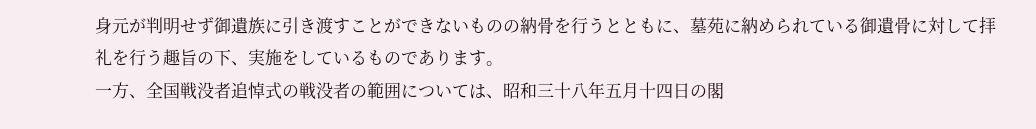身元が判明せず御遺族に引き渡すことができないものの納骨を行うとともに、墓苑に納められている御遺骨に対して拝礼を行う趣旨の下、実施をしているものであります。
一方、全国戦没者追悼式の戦没者の範囲については、昭和三十八年五月十四日の閣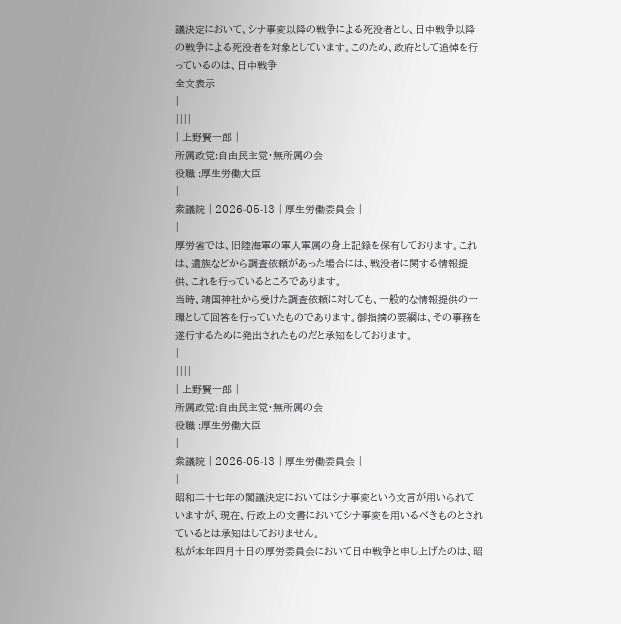議決定において、シナ事変以降の戦争による死没者とし、日中戦争以降の戦争による死没者を対象としています。このため、政府として追悼を行っているのは、日中戦争
全文表示
|
||||
| 上野賢一郎 |
所属政党:自由民主党・無所属の会
役職 :厚生労働大臣
|
衆議院 | 2026-05-13 | 厚生労働委員会 |
|
厚労省では、旧陸海軍の軍人軍属の身上記録を保有しております。これは、遺族などから調査依頼があった場合には、戦没者に関する情報提供、これを行っているところであります。
当時、靖国神社から受けた調査依頼に対しても、一般的な情報提供の一環として回答を行っていたものであります。御指摘の要綱は、その事務を遂行するために発出されたものだと承知をしております。
|
||||
| 上野賢一郎 |
所属政党:自由民主党・無所属の会
役職 :厚生労働大臣
|
衆議院 | 2026-05-13 | 厚生労働委員会 |
|
昭和二十七年の閣議決定においてはシナ事変という文言が用いられていますが、現在、行政上の文書においてシナ事変を用いるべきものとされているとは承知はしておりません。
私が本年四月十日の厚労委員会において日中戦争と申し上げたのは、昭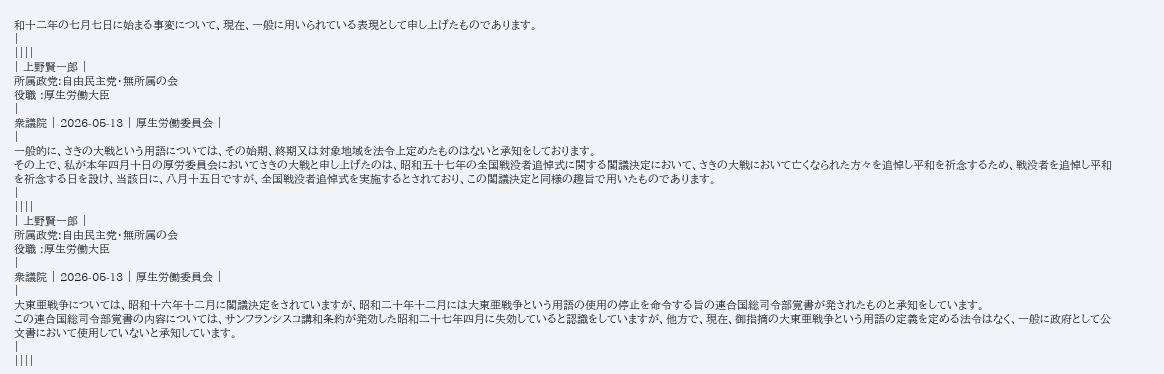和十二年の七月七日に始まる事変について、現在、一般に用いられている表現として申し上げたものであります。
|
||||
| 上野賢一郎 |
所属政党:自由民主党・無所属の会
役職 :厚生労働大臣
|
衆議院 | 2026-05-13 | 厚生労働委員会 |
|
一般的に、さきの大戦という用語については、その始期、終期又は対象地域を法令上定めたものはないと承知をしております。
その上で、私が本年四月十日の厚労委員会においてさきの大戦と申し上げたのは、昭和五十七年の全国戦没者追悼式に関する閣議決定において、さきの大戦において亡くなられた方々を追悼し平和を祈念するため、戦没者を追悼し平和を祈念する日を設け、当該日に、八月十五日ですが、全国戦没者追悼式を実施するとされており、この閣議決定と同様の趣旨で用いたものであります。
|
||||
| 上野賢一郎 |
所属政党:自由民主党・無所属の会
役職 :厚生労働大臣
|
衆議院 | 2026-05-13 | 厚生労働委員会 |
|
大東亜戦争については、昭和十六年十二月に閣議決定をされていますが、昭和二十年十二月には大東亜戦争という用語の使用の停止を命令する旨の連合国総司令部覚書が発されたものと承知をしています。
この連合国総司令部覚書の内容については、サンフランシスコ講和条約が発効した昭和二十七年四月に失効していると認識をしていますが、他方で、現在、御指摘の大東亜戦争という用語の定義を定める法令はなく、一般に政府として公文書において使用していないと承知しています。
|
||||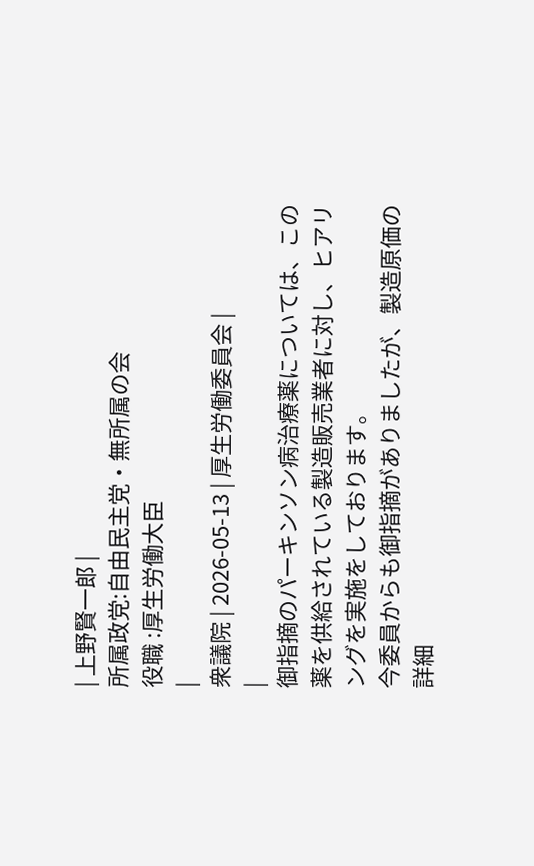| 上野賢一郎 |
所属政党:自由民主党・無所属の会
役職 :厚生労働大臣
|
衆議院 | 2026-05-13 | 厚生労働委員会 |
|
御指摘のパーキンソン病治療薬については、この薬を供給されている製造販売業者に対し、ヒアリングを実施をしております。
今委員からも御指摘がありましたが、製造原価の詳細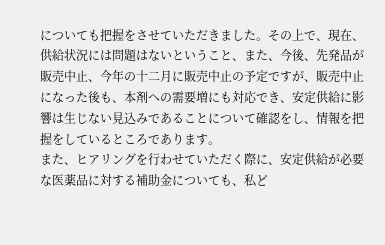についても把握をさせていただきました。その上で、現在、供給状況には問題はないということ、また、今後、先発品が販売中止、今年の十二月に販売中止の予定ですが、販売中止になった後も、本剤への需要増にも対応でき、安定供給に影響は生じない見込みであることについて確認をし、情報を把握をしているところであります。
また、ヒアリングを行わせていただく際に、安定供給が必要な医薬品に対する補助金についても、私ど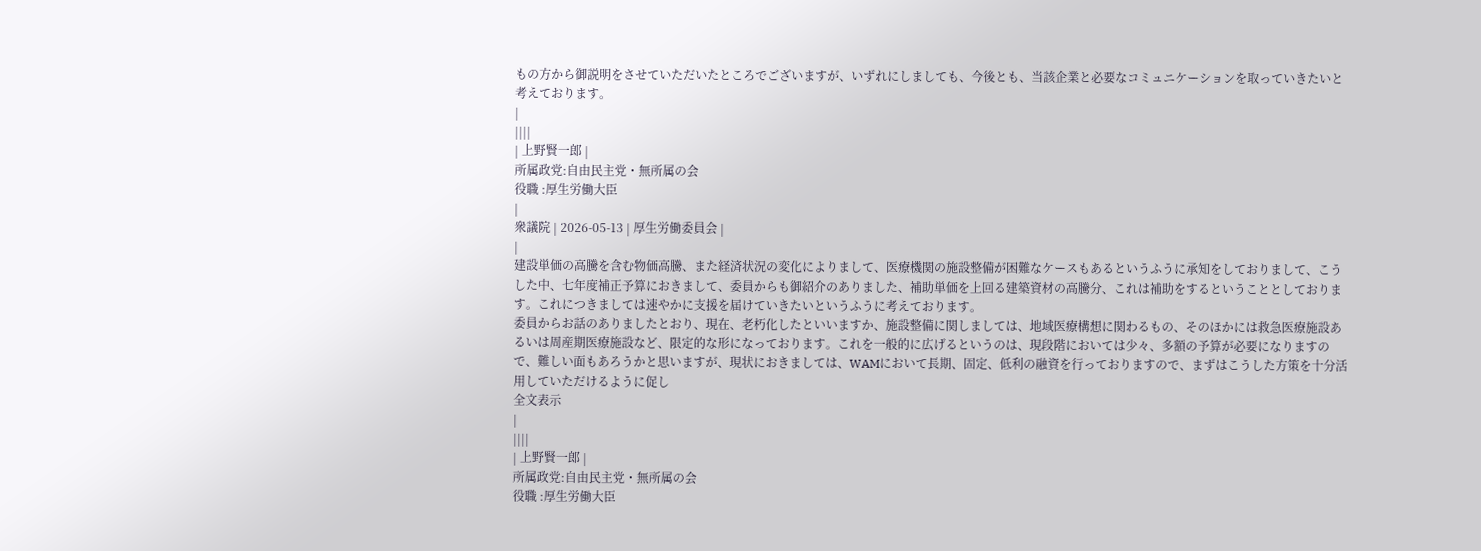もの方から御説明をさせていただいたところでございますが、いずれにしましても、今後とも、当該企業と必要なコミュニケーションを取っていきたいと考えております。
|
||||
| 上野賢一郎 |
所属政党:自由民主党・無所属の会
役職 :厚生労働大臣
|
衆議院 | 2026-05-13 | 厚生労働委員会 |
|
建設単価の高騰を含む物価高騰、また経済状況の変化によりまして、医療機関の施設整備が困難なケースもあるというふうに承知をしておりまして、こうした中、七年度補正予算におきまして、委員からも御紹介のありました、補助単価を上回る建築資材の高騰分、これは補助をするということとしております。これにつきましては速やかに支援を届けていきたいというふうに考えております。
委員からお話のありましたとおり、現在、老朽化したといいますか、施設整備に関しましては、地域医療構想に関わるもの、そのほかには救急医療施設あるいは周産期医療施設など、限定的な形になっております。これを一般的に広げるというのは、現段階においては少々、多額の予算が必要になりますので、難しい面もあろうかと思いますが、現状におきましては、WAMにおいて長期、固定、低利の融資を行っておりますので、まずはこうした方策を十分活用していただけるように促し
全文表示
|
||||
| 上野賢一郎 |
所属政党:自由民主党・無所属の会
役職 :厚生労働大臣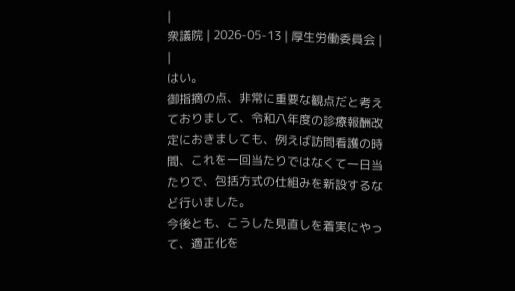|
衆議院 | 2026-05-13 | 厚生労働委員会 |
|
はい。
御指摘の点、非常に重要な観点だと考えておりまして、令和八年度の診療報酬改定におきましても、例えば訪問看護の時間、これを一回当たりではなくて一日当たりで、包括方式の仕組みを新設するなど行いました。
今後とも、こうした見直しを着実にやって、適正化を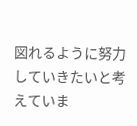図れるように努力していきたいと考えていま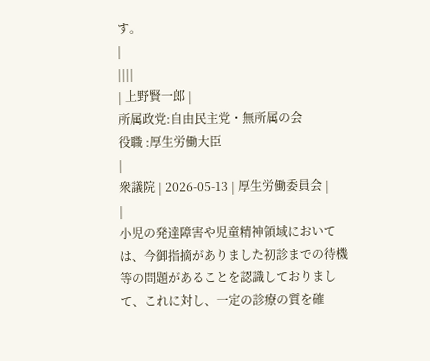す。
|
||||
| 上野賢一郎 |
所属政党:自由民主党・無所属の会
役職 :厚生労働大臣
|
衆議院 | 2026-05-13 | 厚生労働委員会 |
|
小児の発達障害や児童精神領域においては、今御指摘がありました初診までの待機等の問題があることを認識しておりまして、これに対し、一定の診療の質を確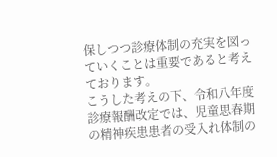保しつつ診療体制の充実を図っていくことは重要であると考えております。
こうした考えの下、令和八年度診療報酬改定では、児童思春期の精神疾患患者の受入れ体制の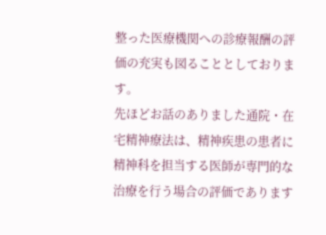整った医療機関への診療報酬の評価の充実も図ることとしております。
先ほどお話のありました通院・在宅精神療法は、精神疾患の患者に精神科を担当する医師が専門的な治療を行う場合の評価であります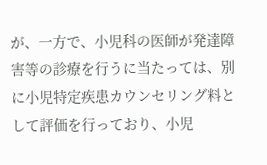が、一方で、小児科の医師が発達障害等の診療を行うに当たっては、別に小児特定疾患カウンセリング料として評価を行っており、小児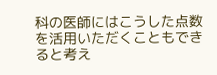科の医師にはこうした点数を活用いただくこともできると考え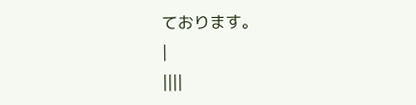ております。
|
||||